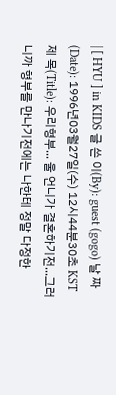| [ HYU ] in KIDS 글 쓴 이(By): guest (gogo) 날 짜 (Date): 1996년03월27일(수) 12시44분30초 KST 제 목(Title): 우리형부... 울 언니가 결혼하기전...그러니까 형부를 만나기전에는 나한테 정말 다정한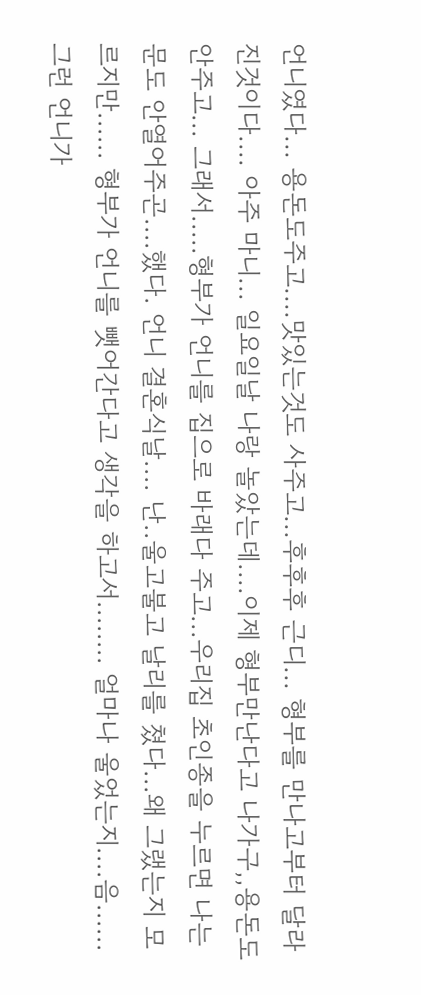언니였다... 용돈도주고....맛있는것도 사주고...후후후 근디... 형부를 만나고부터 달라진것이다.... 아주 마니... 일요일날 나랑 놀았는데....이제 형부만난다고 나가구,,용돈도 안주고... 그래서.....형부가 언니를 집으로 바래다 주고...우리집 초인종을 누르면 나는 문도 안열어주곤....했다. 언니 결혼식날.... 난..울고불고 날리를 쳤다...왜 그랬는지 모르지만...... 형부가 언니를 뺏어간다고 생각을 하고서........ 얼마나 울었는지....음...... 그런 언니가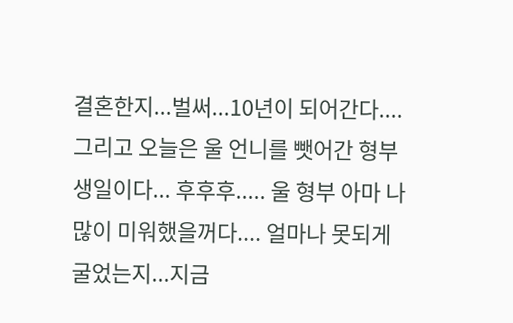결혼한지...벌써...10년이 되어간다.... 그리고 오늘은 울 언니를 뺏어간 형부생일이다... 후후후..... 울 형부 아마 나 많이 미워했을꺼다.... 얼마나 못되게 굴었는지...지금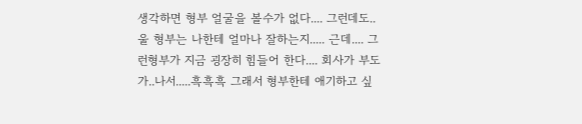생각하면 형부 얼굴을 볼수가 없다.... 그런데도..울 형부는 나한테 얼마나 잘하는지..... 근데.... 그런형부가 지금 굉장히 힘들어 한다.... 회사가 부도가..나서.....흑흑흑 그래서 형부한테 애기하고 싶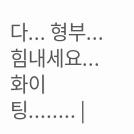다... 형부...힘내세요...화이팅........ |